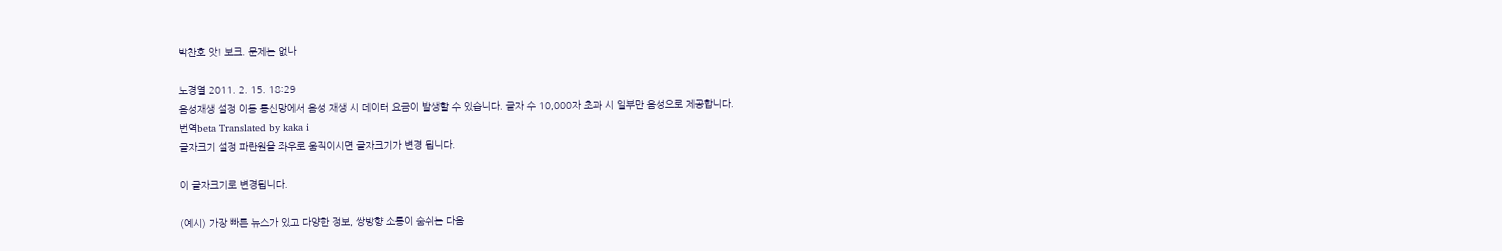박찬호 앗! 보크. 문제는 없나

노경열 2011. 2. 15. 18:29
음성재생 설정 이동 통신망에서 음성 재생 시 데이터 요금이 발생할 수 있습니다. 글자 수 10,000자 초과 시 일부만 음성으로 제공합니다.
번역beta Translated by kaka i
글자크기 설정 파란원을 좌우로 움직이시면 글자크기가 변경 됩니다.

이 글자크기로 변경됩니다.

(예시) 가장 빠른 뉴스가 있고 다양한 정보, 쌍방향 소통이 숨쉬는 다음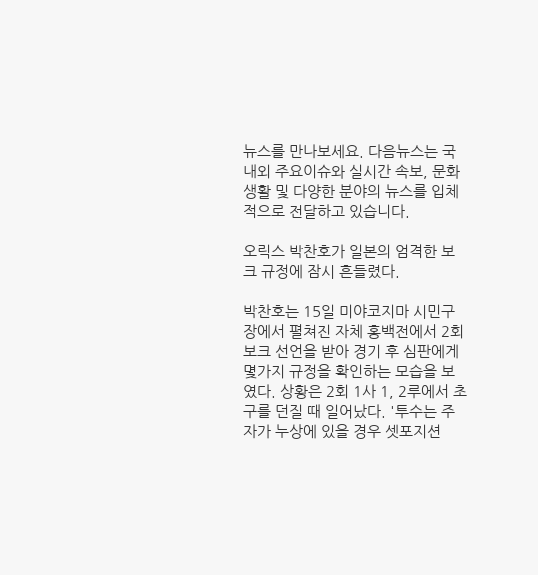뉴스를 만나보세요. 다음뉴스는 국내외 주요이슈와 실시간 속보, 문화생활 및 다양한 분야의 뉴스를 입체적으로 전달하고 있습니다.

오릭스 박찬호가 일본의 엄격한 보크 규정에 잠시 흔들렸다.

박찬호는 15일 미야코지마 시민구장에서 펼쳐진 자체 홍백전에서 2회 보크 선언을 받아 경기 후 심판에게 몇가지 규정을 확인하는 모습을 보였다. 상황은 2회 1사 1, 2루에서 초구를 던질 때 일어났다. '투수는 주자가 누상에 있을 경우 셋포지션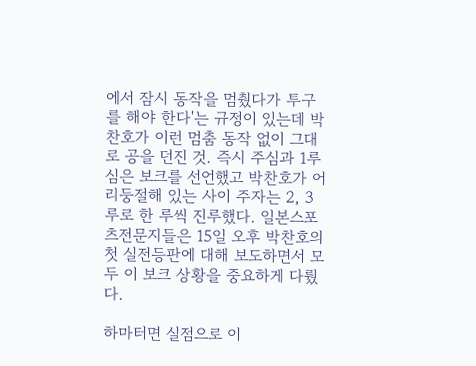에서 잠시 동작을 멈췄다가 투구를 해야 한다'는 규정이 있는데 박찬호가 이런 멈춤 동작 없이 그대로 공을 던진 것. 즉시 주심과 1루심은 보크를 선언했고 박찬호가 어리둥절해 있는 사이 주자는 2, 3루로 한 루씩 진루했다. 일본스포츠전문지들은 15일 오후 박찬호의 첫 실전등판에 대해 보도하면서 모두 이 보크 상황을 중요하게 다뤘다.

하마터면 실점으로 이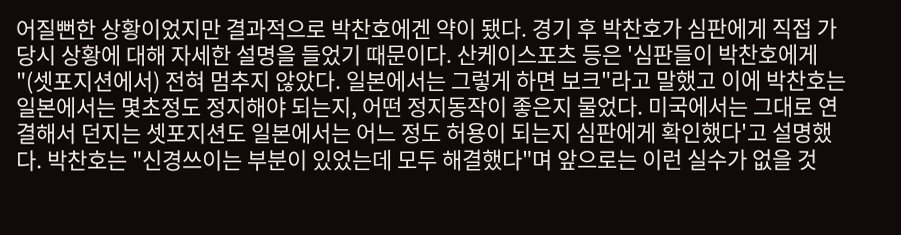어질뻔한 상황이었지만 결과적으로 박찬호에겐 약이 됐다. 경기 후 박찬호가 심판에게 직접 가 당시 상황에 대해 자세한 설명을 들었기 때문이다. 산케이스포츠 등은 '심판들이 박찬호에게 "(셋포지션에서) 전혀 멈추지 않았다. 일본에서는 그렇게 하면 보크"라고 말했고 이에 박찬호는 일본에서는 몇초정도 정지해야 되는지, 어떤 정지동작이 좋은지 물었다. 미국에서는 그대로 연결해서 던지는 셋포지션도 일본에서는 어느 정도 허용이 되는지 심판에게 확인했다'고 설명했다. 박찬호는 "신경쓰이는 부분이 있었는데 모두 해결했다"며 앞으로는 이런 실수가 없을 것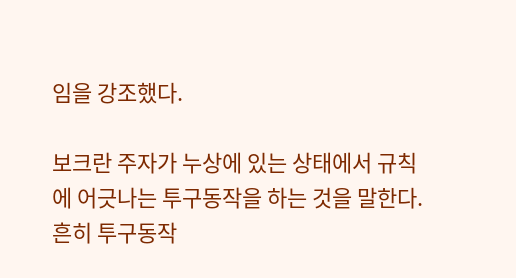임을 강조했다.

보크란 주자가 누상에 있는 상태에서 규칙에 어긋나는 투구동작을 하는 것을 말한다. 흔히 투구동작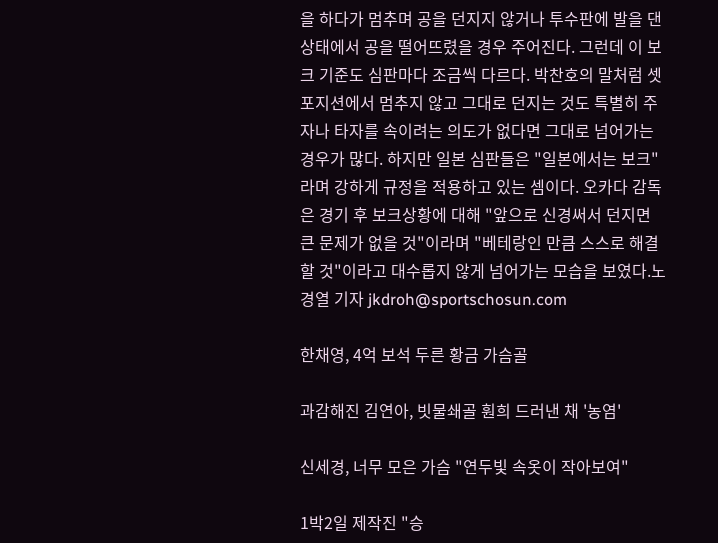을 하다가 멈추며 공을 던지지 않거나 투수판에 발을 댄 상태에서 공을 떨어뜨렸을 경우 주어진다. 그런데 이 보크 기준도 심판마다 조금씩 다르다. 박찬호의 말처럼 셋포지션에서 멈추지 않고 그대로 던지는 것도 특별히 주자나 타자를 속이려는 의도가 없다면 그대로 넘어가는 경우가 많다. 하지만 일본 심판들은 "일본에서는 보크"라며 강하게 규정을 적용하고 있는 셈이다. 오카다 감독은 경기 후 보크상황에 대해 "앞으로 신경써서 던지면 큰 문제가 없을 것"이라며 "베테랑인 만큼 스스로 해결할 것"이라고 대수롭지 않게 넘어가는 모습을 보였다.노경열 기자 jkdroh@sportschosun.com

한채영, 4억 보석 두른 황금 가슴골

과감해진 김연아, 빗물쇄골 훤희 드러낸 채 '농염'

신세경, 너무 모은 가슴 "연두빛 속옷이 작아보여"

1박2일 제작진 "승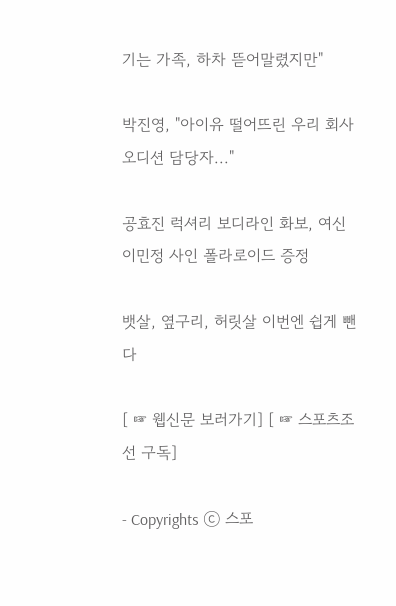기는 가족, 하차 뜯어말렸지만"

박진영, "아이유 떨어뜨린 우리 회사 오디션 담당자..."

공효진 럭셔리 보디라인 화보, 여신 이민정 사인 폴라로이드 증정

뱃살, 옆구리, 허릿살 이번엔 쉽게 뺀다

[ ☞ 웹신문 보러가기] [ ☞ 스포츠조선 구독]

- Copyrights ⓒ 스포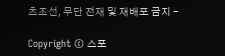츠조선, 무단 전재 및 재배포 금지 -

Copyright © 스포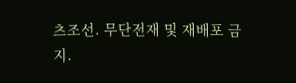츠조선. 무단전재 및 재배포 금지.